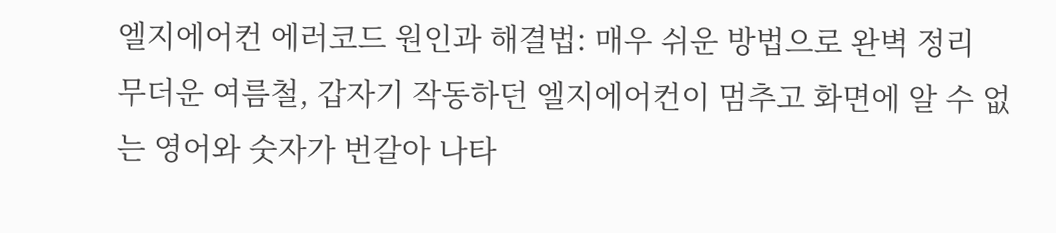엘지에어컨 에러코드 원인과 해결법: 매우 쉬운 방법으로 완벽 정리
무더운 여름철, 갑자기 작동하던 엘지에어컨이 멈추고 화면에 알 수 없는 영어와 숫자가 번갈아 나타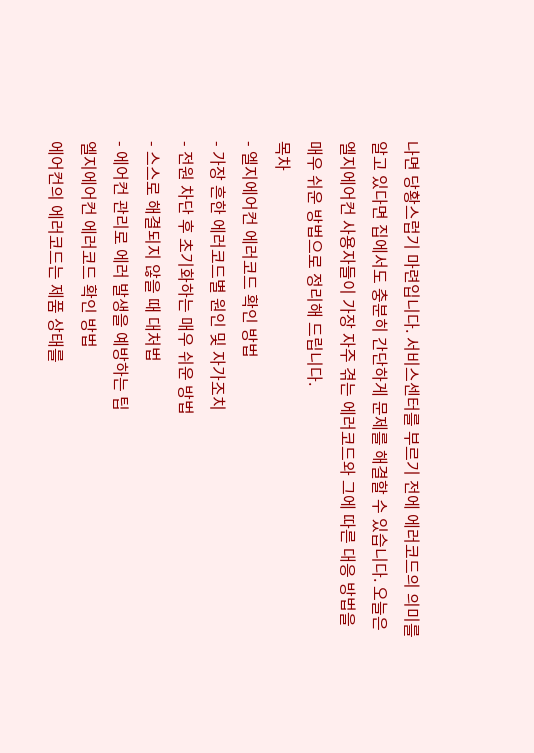나면 당황스럽기 마련입니다. 서비스센터를 부르기 전에 에러코드의 의미를 알고 있다면 집에서도 충분히 간단하게 문제를 해결할 수 있습니다. 오늘은 엘지에어컨 사용자들이 가장 자주 겪는 에러코드와 그에 따른 대응 방법을 매우 쉬운 방법으로 정리해 드립니다.
목차
- 엘지에어컨 에러코드 확인 방법
- 가장 흔한 에러코드별 원인 및 자가조치
- 전원 차단 후 초기화하는 매우 쉬운 방법
- 스스로 해결되지 않을 때 대처법
- 에어컨 관리로 에러 발생을 예방하는 팁
엘지에어컨 에러코드 확인 방법
에어컨의 에러코드는 제품 상태를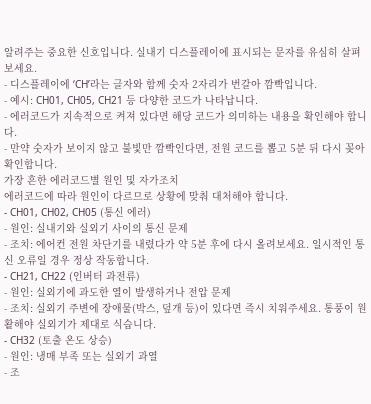알려주는 중요한 신호입니다. 실내기 디스플레이에 표시되는 문자를 유심히 살펴보세요.
- 디스플레이에 ‘CH’라는 글자와 함께 숫자 2자리가 번갈아 깜빡입니다.
- 예시: CH01, CH05, CH21 등 다양한 코드가 나타납니다.
- 에러코드가 지속적으로 켜져 있다면 해당 코드가 의미하는 내용을 확인해야 합니다.
- 만약 숫자가 보이지 않고 불빛만 깜빡인다면, 전원 코드를 뽑고 5분 뒤 다시 꽂아 확인합니다.
가장 흔한 에러코드별 원인 및 자가조치
에러코드에 따라 원인이 다르므로 상황에 맞춰 대처해야 합니다.
- CH01, CH02, CH05 (통신 에러)
- 원인: 실내기와 실외기 사이의 통신 문제
- 조치: 에어컨 전원 차단기를 내렸다가 약 5분 후에 다시 올려보세요. 일시적인 통신 오류일 경우 정상 작동합니다.
- CH21, CH22 (인버터 과전류)
- 원인: 실외기에 과도한 열이 발생하거나 전압 문제
- 조치: 실외기 주변에 장애물(박스, 덮개 등)이 있다면 즉시 치워주세요. 통풍이 원활해야 실외기가 제대로 식습니다.
- CH32 (토출 온도 상승)
- 원인: 냉매 부족 또는 실외기 과열
- 조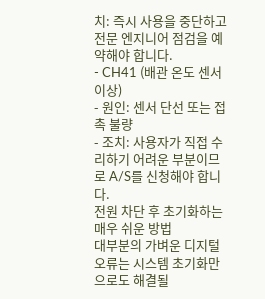치: 즉시 사용을 중단하고 전문 엔지니어 점검을 예약해야 합니다.
- CH41 (배관 온도 센서 이상)
- 원인: 센서 단선 또는 접촉 불량
- 조치: 사용자가 직접 수리하기 어려운 부분이므로 A/S를 신청해야 합니다.
전원 차단 후 초기화하는 매우 쉬운 방법
대부분의 가벼운 디지털 오류는 시스템 초기화만으로도 해결될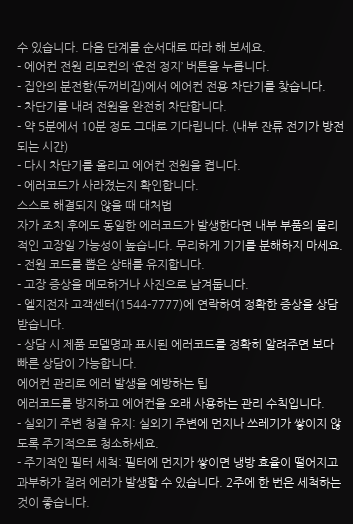수 있습니다. 다음 단계를 순서대로 따라 해 보세요.
- 에어컨 전원 리모컨의 ‘운전 정지’ 버튼을 누릅니다.
- 집안의 분전함(두꺼비집)에서 에어컨 전용 차단기를 찾습니다.
- 차단기를 내려 전원을 완전히 차단합니다.
- 약 5분에서 10분 정도 그대로 기다립니다. (내부 잔류 전기가 방전되는 시간)
- 다시 차단기를 올리고 에어컨 전원을 켭니다.
- 에러코드가 사라졌는지 확인합니다.
스스로 해결되지 않을 때 대처법
자가 조치 후에도 동일한 에러코드가 발생한다면 내부 부품의 물리적인 고장일 가능성이 높습니다. 무리하게 기기를 분해하지 마세요.
- 전원 코드를 뽑은 상태를 유지합니다.
- 고장 증상을 메모하거나 사진으로 남겨둡니다.
- 엘지전자 고객센터(1544-7777)에 연락하여 정확한 증상을 상담받습니다.
- 상담 시 제품 모델명과 표시된 에러코드를 정확히 알려주면 보다 빠른 상담이 가능합니다.
에어컨 관리로 에러 발생을 예방하는 팁
에러코드를 방지하고 에어컨을 오래 사용하는 관리 수칙입니다.
- 실외기 주변 청결 유지: 실외기 주변에 먼지나 쓰레기가 쌓이지 않도록 주기적으로 청소하세요.
- 주기적인 필터 세척: 필터에 먼지가 쌓이면 냉방 효율이 떨어지고 과부하가 걸려 에러가 발생할 수 있습니다. 2주에 한 번은 세척하는 것이 좋습니다.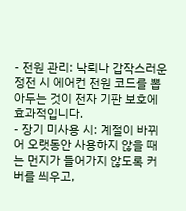- 전원 관리: 낙뢰나 갑작스러운 정전 시 에어컨 전원 코드를 뽑아두는 것이 전자 기판 보호에 효과적입니다.
- 장기 미사용 시: 계절이 바뀌어 오랫동안 사용하지 않을 때는 먼지가 들어가지 않도록 커버를 씌우고,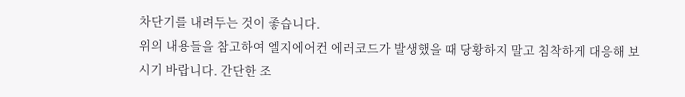차단기를 내려두는 것이 좋습니다.
위의 내용들을 참고하여 엘지에어컨 에러코드가 발생했을 때 당황하지 말고 침착하게 대응해 보시기 바랍니다. 간단한 조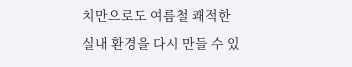치만으로도 여름철 쾌적한 실내 환경을 다시 만들 수 있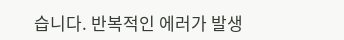습니다. 반복적인 에러가 발생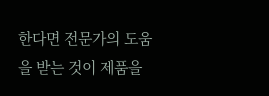한다면 전문가의 도움을 받는 것이 제품을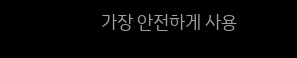가장 안전하게 사용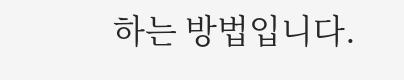하는 방법입니다.